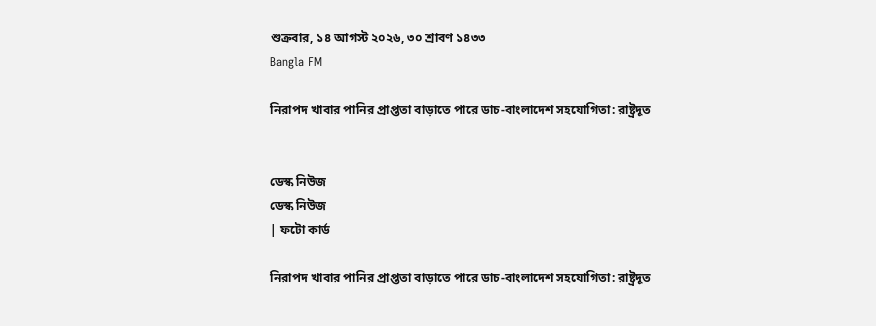শুক্রবার, ১৪ আগস্ট ২০২৬, ৩০ শ্রাবণ ১৪৩৩
Bangla FM

নিরাপদ খাবার পানির প্রাপ্ততা বাড়াতে পারে ডাচ-বাংলাদেশ সহযোগিতা: রাষ্ট্রদূত


ডেস্ক নিউজ
ডেস্ক নিউজ
| ফটো কার্ড

নিরাপদ খাবার পানির প্রাপ্ততা বাড়াতে পারে ডাচ-বাংলাদেশ সহযোগিতা: রাষ্ট্রদূত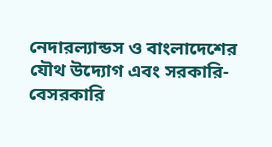নেদারল্যান্ডস ও বাংলাদেশের যৌথ উদ্যোগ এবং সরকারি-বেসরকারি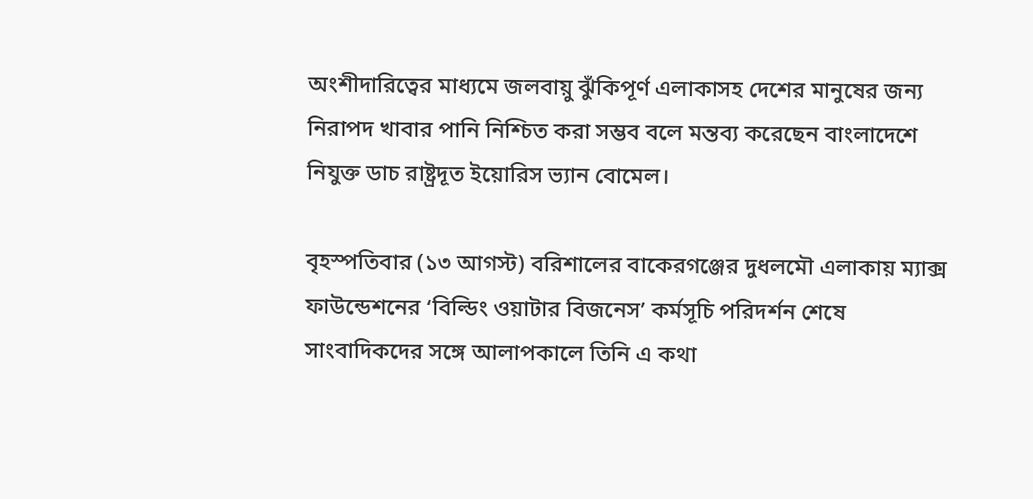অংশীদারিত্বের মাধ্যমে জলবায়ু ঝুঁকিপূর্ণ এলাকাসহ দেশের মানুষের জন্য নিরাপদ খাবার পানি নিশ্চিত করা সম্ভব বলে মন্তব্য করেছেন বাংলাদেশে নিযুক্ত ডাচ রাষ্ট্রদূত ইয়োরিস ভ্যান বোমেল।

বৃহস্পতিবার (১৩ আগস্ট) বরিশালের বাকেরগঞ্জের দুধলমৌ এলাকায় ম্যাক্স ফাউন্ডেশনের ‘বিল্ডিং ওয়াটার বিজনেস’ কর্মসূচি পরিদর্শন শেষে সাংবাদিকদের সঙ্গে আলাপকালে তিনি এ কথা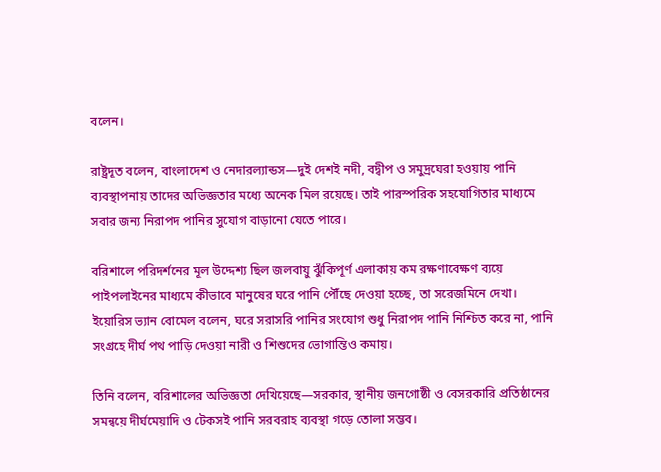বলেন।

রাষ্ট্রদূত বলেন, বাংলাদেশ ও নেদারল্যান্ডস—দুই দেশই নদী, বদ্বীপ ও সমুদ্রঘেরা হওয়ায় পানি ব্যবস্থাপনায় তাদের অভিজ্ঞতার মধ্যে অনেক মিল রয়েছে। তাই পারস্পরিক সহযোগিতার মাধ্যমে সবার জন্য নিরাপদ পানির সুযোগ বাড়ানো যেতে পারে।

বরিশালে পরিদর্শনের মূল উদ্দেশ্য ছিল জলবায়ু ঝুঁকিপূর্ণ এলাকায় কম রক্ষণাবেক্ষণ ব্যয়ে পাইপলাইনের মাধ্যমে কীভাবে মানুষের ঘরে পানি পৌঁছে দেওয়া হচ্ছে, তা সরেজমিনে দেখা। ইয়োরিস ভ্যান বোমেল বলেন, ঘরে সরাসরি পানির সংযোগ শুধু নিরাপদ পানি নিশ্চিত করে না, পানি সংগ্রহে দীর্ঘ পথ পাড়ি দেওয়া নারী ও শিশুদের ভোগান্তিও কমায়।

তিনি বলেন, বরিশালের অভিজ্ঞতা দেখিয়েছে—সরকার, স্থানীয় জনগোষ্ঠী ও বেসরকারি প্রতিষ্ঠানের সমন্বয়ে দীর্ঘমেয়াদি ও টেকসই পানি সরবরাহ ব্যবস্থা গড়ে তোলা সম্ভব।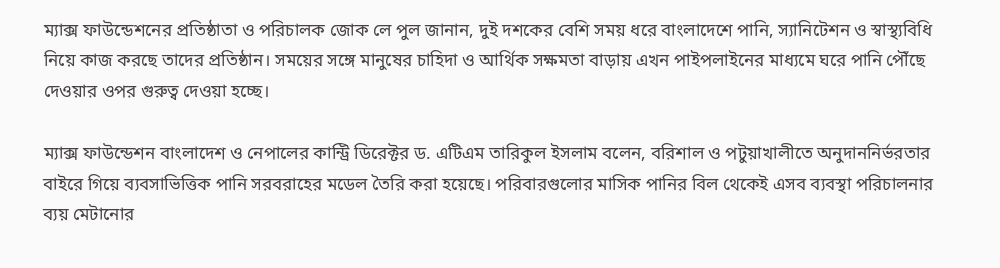ম্যাক্স ফাউন্ডেশনের প্রতিষ্ঠাতা ও পরিচালক জোক লে পুল জানান, দুই দশকের বেশি সময় ধরে বাংলাদেশে পানি, স্যানিটেশন ও স্বাস্থ্যবিধি নিয়ে কাজ করছে তাদের প্রতিষ্ঠান। সময়ের সঙ্গে মানুষের চাহিদা ও আর্থিক সক্ষমতা বাড়ায় এখন পাইপলাইনের মাধ্যমে ঘরে পানি পৌঁছে দেওয়ার ওপর গুরুত্ব দেওয়া হচ্ছে।

ম্যাক্স ফাউন্ডেশন বাংলাদেশ ও নেপালের কান্ট্রি ডিরেক্টর ড. এটিএম তারিকুল ইসলাম বলেন, বরিশাল ও পটুয়াখালীতে অনুদাননির্ভরতার বাইরে গিয়ে ব্যবসাভিত্তিক পানি সরবরাহের মডেল তৈরি করা হয়েছে। পরিবারগুলোর মাসিক পানির বিল থেকেই এসব ব্যবস্থা পরিচালনার ব্যয় মেটানোর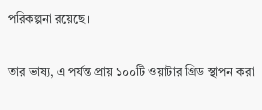পরিকল্পনা রয়েছে।

তার ভাষ্য, এ পর্যন্ত প্রায় ১০০টি ওয়াটার গ্রিড স্থাপন করা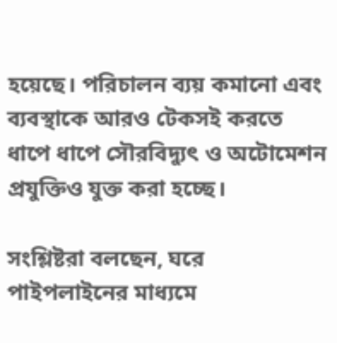হয়েছে। পরিচালন ব্যয় কমানো এবং ব্যবস্থাকে আরও টেকসই করতে ধাপে ধাপে সৌরবিদ্যুৎ ও অটোমেশন প্রযুক্তিও যুক্ত করা হচ্ছে।

সংশ্লিষ্টরা বলছেন, ঘরে পাইপলাইনের মাধ্যমে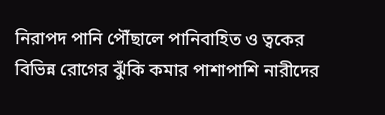নিরাপদ পানি পৌঁছালে পানিবাহিত ও ত্বকের বিভিন্ন রোগের ঝুঁকি কমার পাশাপাশি নারীদের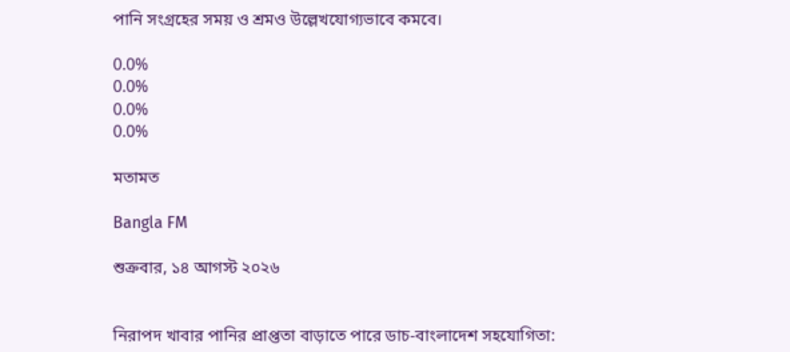পানি সংগ্রহের সময় ও শ্রমও উল্লেখযোগ্যভাবে কমবে।

0.0%
0.0%
0.0%
0.0%

মতামত

Bangla FM

শুক্রবার, ১৪ আগস্ট ২০২৬


নিরাপদ খাবার পানির প্রাপ্ততা বাড়াতে পারে ডাচ-বাংলাদেশ সহযোগিতা: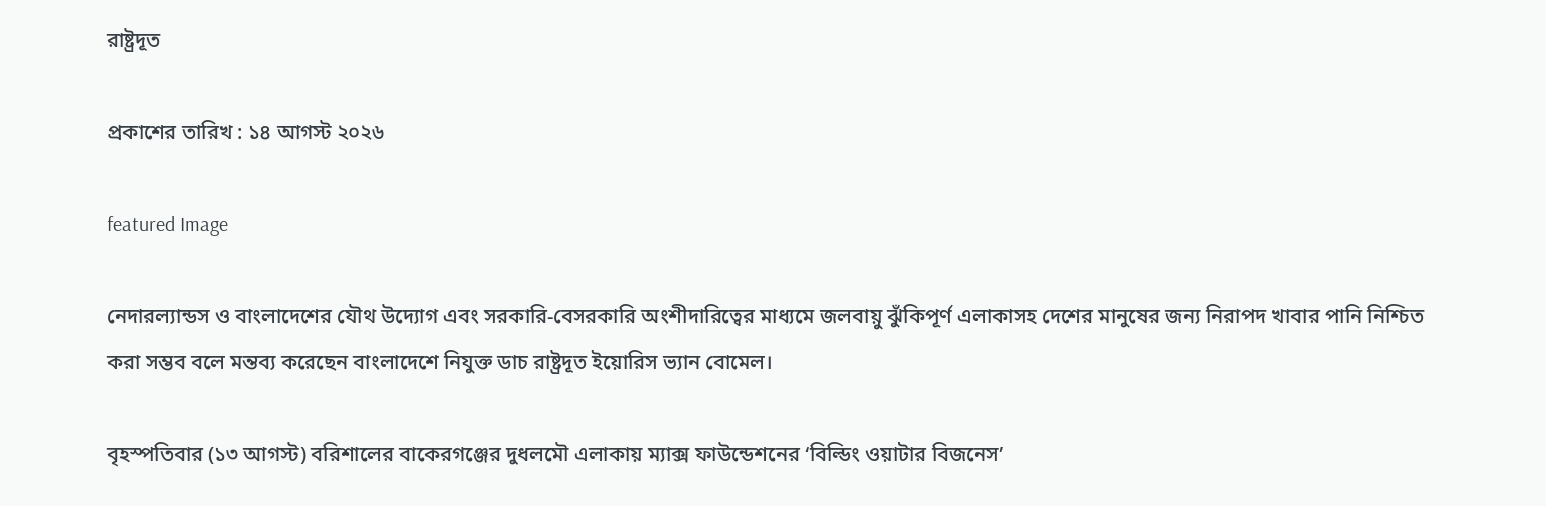রাষ্ট্রদূত

প্রকাশের তারিখ : ১৪ আগস্ট ২০২৬

featured Image

নেদারল্যান্ডস ও বাংলাদেশের যৌথ উদ্যোগ এবং সরকারি-বেসরকারি অংশীদারিত্বের মাধ্যমে জলবায়ু ঝুঁকিপূর্ণ এলাকাসহ দেশের মানুষের জন্য নিরাপদ খাবার পানি নিশ্চিত করা সম্ভব বলে মন্তব্য করেছেন বাংলাদেশে নিযুক্ত ডাচ রাষ্ট্রদূত ইয়োরিস ভ্যান বোমেল।

বৃহস্পতিবার (১৩ আগস্ট) বরিশালের বাকেরগঞ্জের দুধলমৌ এলাকায় ম্যাক্স ফাউন্ডেশনের ‘বিল্ডিং ওয়াটার বিজনেস’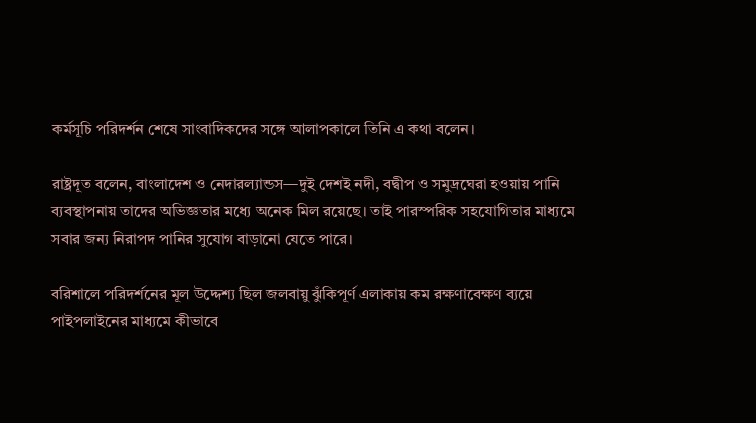কর্মসূচি পরিদর্শন শেষে সাংবাদিকদের সঙ্গে আলাপকালে তিনি এ কথা বলেন।

রাষ্ট্রদূত বলেন, বাংলাদেশ ও নেদারল্যান্ডস—দুই দেশই নদী, বদ্বীপ ও সমুদ্রঘেরা হওয়ায় পানি ব্যবস্থাপনায় তাদের অভিজ্ঞতার মধ্যে অনেক মিল রয়েছে। তাই পারস্পরিক সহযোগিতার মাধ্যমে সবার জন্য নিরাপদ পানির সুযোগ বাড়ানো যেতে পারে।

বরিশালে পরিদর্শনের মূল উদ্দেশ্য ছিল জলবায়ু ঝুঁকিপূর্ণ এলাকায় কম রক্ষণাবেক্ষণ ব্যয়ে পাইপলাইনের মাধ্যমে কীভাবে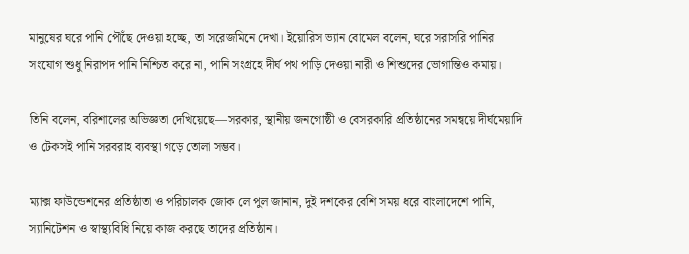মানুষের ঘরে পানি পৌঁছে দেওয়া হচ্ছে, তা সরেজমিনে দেখা। ইয়োরিস ভ্যান বোমেল বলেন, ঘরে সরাসরি পানির সংযোগ শুধু নিরাপদ পানি নিশ্চিত করে না, পানি সংগ্রহে দীর্ঘ পথ পাড়ি দেওয়া নারী ও শিশুদের ভোগান্তিও কমায়।

তিনি বলেন, বরিশালের অভিজ্ঞতা দেখিয়েছে—সরকার, স্থানীয় জনগোষ্ঠী ও বেসরকারি প্রতিষ্ঠানের সমন্বয়ে দীর্ঘমেয়াদি ও টেকসই পানি সরবরাহ ব্যবস্থা গড়ে তোলা সম্ভব।

ম্যাক্স ফাউন্ডেশনের প্রতিষ্ঠাতা ও পরিচালক জোক লে পুল জানান, দুই দশকের বেশি সময় ধরে বাংলাদেশে পানি, স্যানিটেশন ও স্বাস্থ্যবিধি নিয়ে কাজ করছে তাদের প্রতিষ্ঠান।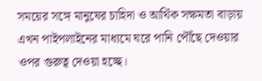সময়ের সঙ্গে মানুষের চাহিদা ও আর্থিক সক্ষমতা বাড়ায় এখন পাইপলাইনের মাধ্যমে ঘরে পানি পৌঁছে দেওয়ার ওপর গুরুত্ব দেওয়া হচ্ছে।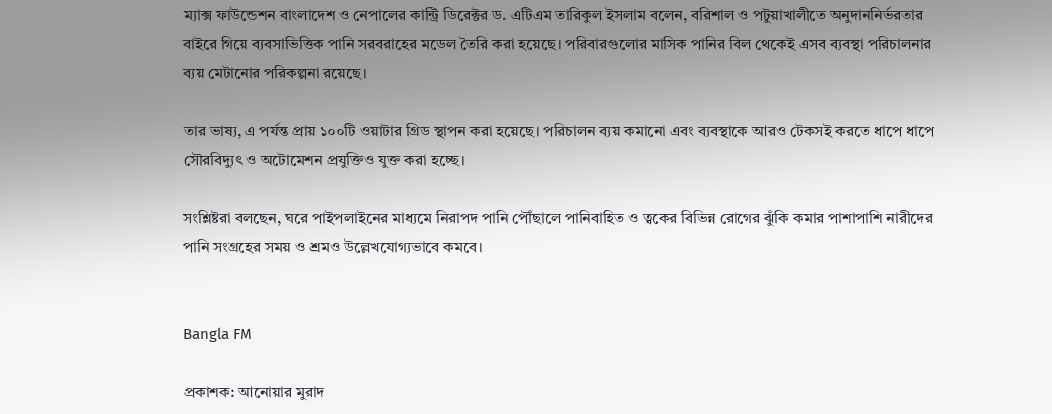ম্যাক্স ফাউন্ডেশন বাংলাদেশ ও নেপালের কান্ট্রি ডিরেক্টর ড. এটিএম তারিকুল ইসলাম বলেন, বরিশাল ও পটুয়াখালীতে অনুদাননির্ভরতার বাইরে গিয়ে ব্যবসাভিত্তিক পানি সরবরাহের মডেল তৈরি করা হয়েছে। পরিবারগুলোর মাসিক পানির বিল থেকেই এসব ব্যবস্থা পরিচালনার ব্যয় মেটানোর পরিকল্পনা রয়েছে।

তার ভাষ্য, এ পর্যন্ত প্রায় ১০০টি ওয়াটার গ্রিড স্থাপন করা হয়েছে। পরিচালন ব্যয় কমানো এবং ব্যবস্থাকে আরও টেকসই করতে ধাপে ধাপে সৌরবিদ্যুৎ ও অটোমেশন প্রযুক্তিও যুক্ত করা হচ্ছে।

সংশ্লিষ্টরা বলছেন, ঘরে পাইপলাইনের মাধ্যমে নিরাপদ পানি পৌঁছালে পানিবাহিত ও ত্বকের বিভিন্ন রোগের ঝুঁকি কমার পাশাপাশি নারীদের পানি সংগ্রহের সময় ও শ্রমও উল্লেখযোগ্যভাবে কমবে।


Bangla FM

প্রকাশক: আনোয়ার মুরাদ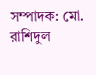সম্পাদক: মো. রাশিদুল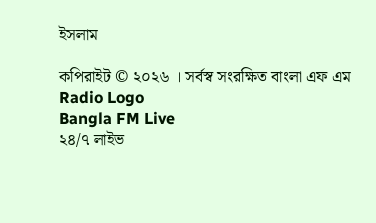ইসলাম

কপিরাইট © ২০২৬ । সর্বস্ব সংরক্ষিত বাংলা এফ এম
Radio Logo
Bangla FM Live
২৪/৭ লাইভ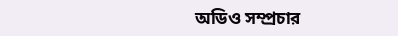অডিও সম্প্রচার